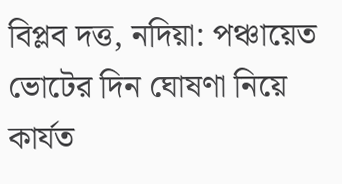বিপ্লব দত্ত, নদিয়া: পঞ্চায়েত ভোটের দিন ঘোষণা নিয়ে কার্যত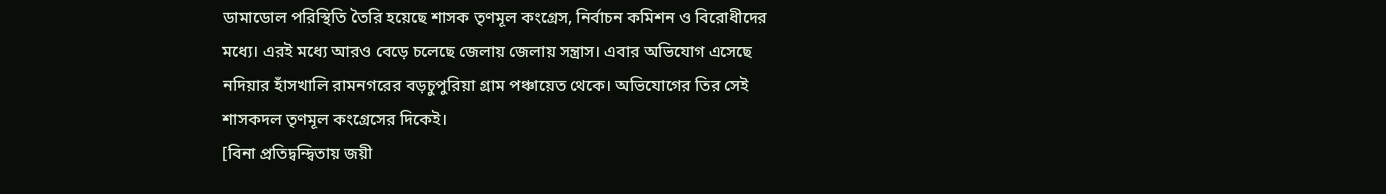ডামাডোল পরিস্থিতি তৈরি হয়েছে শাসক তৃণমূল কংগ্রেস, নির্বাচন কমিশন ও বিরোধীদের মধ্যে। এরই মধ্যে আরও বেড়ে চলেছে জেলায় জেলায় সন্ত্রাস। এবার অভিযোগ এসেছে নদিয়ার হাঁসখালি রামনগরের বড়চুপুরিয়া গ্রাম পঞ্চায়েত থেকে। অভিযোগের তির সেই শাসকদল তৃণমূল কংগ্রেসের দিকেই।
[বিনা প্রতিদ্বন্দ্বিতায় জয়ী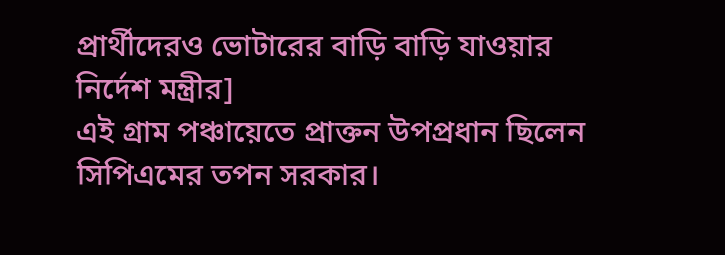প্রার্থীদেরও ভোটারের বাড়ি বাড়ি যাওয়ার নির্দেশ মন্ত্রীর]
এই গ্রাম পঞ্চায়েতে প্রাক্তন উপপ্রধান ছিলেন সিপিএমের তপন সরকার।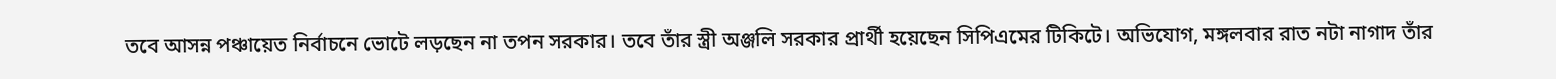তবে আসন্ন পঞ্চায়েত নির্বাচনে ভোটে লড়ছেন না তপন সরকার। তবে তাঁর স্ত্রী অঞ্জলি সরকার প্রার্থী হয়েছেন সিপিএমের টিকিটে। অভিযোগ, মঙ্গলবার রাত নটা নাগাদ তাঁর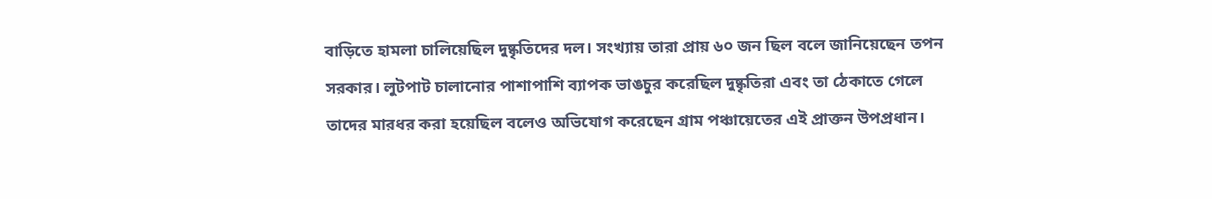বাড়িতে হামলা চালিয়েছিল দুষ্কৃতিদের দল। সংখ্যায় তারা প্রায় ৬০ জন ছিল বলে জানিয়েছেন তপন সরকার। লুটপাট চালানোর পাশাপাশি ব্যাপক ভাঙচুর করেছিল দুষ্কৃতিরা এবং তা ঠেকাতে গেলে তাদের মারধর করা হয়েছিল বলেও অভিযোগ করেছেন গ্রাম পঞ্চায়েতের এই প্রাক্তন উপপ্রধান।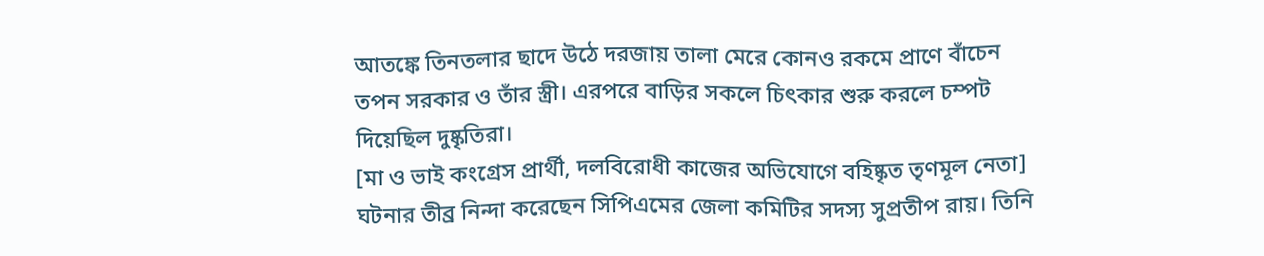আতঙ্কে তিনতলার ছাদে উঠে দরজায় তালা মেরে কোনও রকমে প্রাণে বাঁচেন তপন সরকার ও তাঁর স্ত্রী। এরপরে বাড়ির সকলে চিৎকার শুরু করলে চম্পট দিয়েছিল দুষ্কৃতিরা।
[মা ও ভাই কংগ্রেস প্রার্থী, দলবিরোধী কাজের অভিযোগে বহিষ্কৃত তৃণমূল নেতা]
ঘটনার তীব্র নিন্দা করেছেন সিপিএমের জেলা কমিটির সদস্য সুপ্রতীপ রায়। তিনি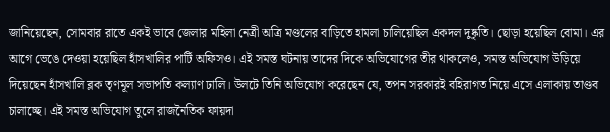জানিয়েছেন, সোমবার রাতে একই ভাবে জেলার মহিলা নেত্রী অত্রি মণ্ডলের বাড়িতে হামলা চালিয়েছিল একদল দুষ্কৃতি। ছোড়া হয়েছিল বোমা। এর আগে ভেঙে দেওয়া হয়েছিল হাঁসখালির পার্টি অফিসও। এই সমস্ত ঘটনায় তাদের দিকে অভিযোগের তীর থাকলেও, সমস্ত অভিযোগ উড়িয়ে দিয়েছেন হাঁসখালি ব্লক তৃণমূল সভাপতি কল্যাণ ঢালি। উলটে তিনি অভিযোগ করেছেন যে, তপন সরকারই বহিরাগত নিয়ে এসে এলাকায় তাণ্ডব চালাচ্ছে। এই সমস্ত অভিযোগ তুলে রাজনৈতিক ফায়দা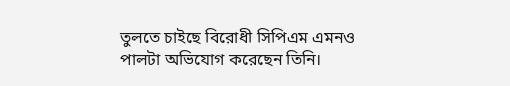তুলতে চাইছে বিরোধী সিপিএম এমনও পালটা অভিযোগ করেছেন তিনি।